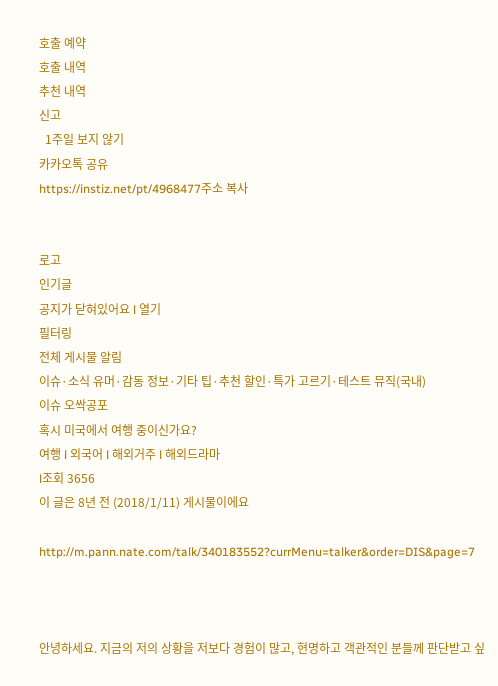호출 예약
호출 내역
추천 내역
신고
  1주일 보지 않기
카카오톡 공유
https://instiz.net/pt/4968477주소 복사


로고
인기글
공지가 닫혀있어요 l 열기
필터링
전체 게시물 알림
이슈·소식 유머·감동 정보·기타 팁·추천 할인·특가 고르기·테스트 뮤직(국내)
이슈 오싹공포
혹시 미국에서 여행 중이신가요?
여행 l 외국어 l 해외거주 l 해외드라마
l조회 3656
이 글은 8년 전 (2018/1/11) 게시물이에요

http://m.pann.nate.com/talk/340183552?currMenu=talker&order=DIS&page=7



안녕하세요. 지금의 저의 상황을 저보다 경험이 많고, 현명하고 객관적인 분들께 판단받고 싶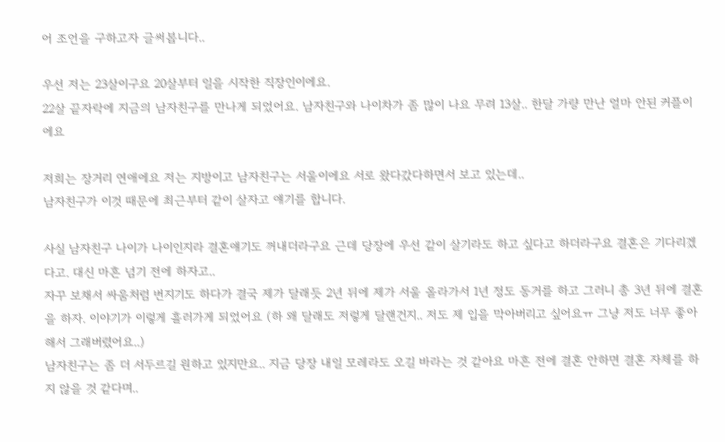어 조언을 구하고자 글써봅니다..

우선 저는 23살이구요 20살부터 일을 시작한 직장인이에요.
22살 끝자락에 지금의 남자친구를 만나게 되었어요. 남자친구와 나이차가 좀 많이 나요 무려 13살.. 한달 가량 만난 얼마 안된 커플이에요

저희는 장거리 연애에요 저는 지방이고 남자친구는 서울이에요 서로 왔다갔다하면서 보고 있는데..
남자친구가 이것 때문에 최근부터 같이 살자고 얘기를 합니다.

사실 남자친구 나이가 나이인지라 결혼얘기도 꺼내더라구요 근데 당장에 우선 같이 살기라도 하고 싶다고 하더라구요 결혼은 기다리겠다고. 대신 마흔 넘기 전에 하자고..
자꾸 보채서 싸움처럼 번지기도 하다가 결국 제가 달래듯 2년 뒤에 제가 서울 올라가서 1년 정도 동거를 하고 그러니 총 3년 뒤에 결혼을 하자. 이야기가 이렇게 흘러가게 되었어요 (하 왜 달래도 저렇게 달랜건지.. 저도 제 입을 막아버리고 싶어요ㅠ 그냥 저도 너무 좋아해서 그래버렸어요..)
남자친구는 좀 더 서두르길 원하고 있지만요.. 지금 당장 내일 모레라도 오길 바라는 것 같아요 마흔 전에 결혼 안하면 결혼 자체를 하지 않을 것 같다며..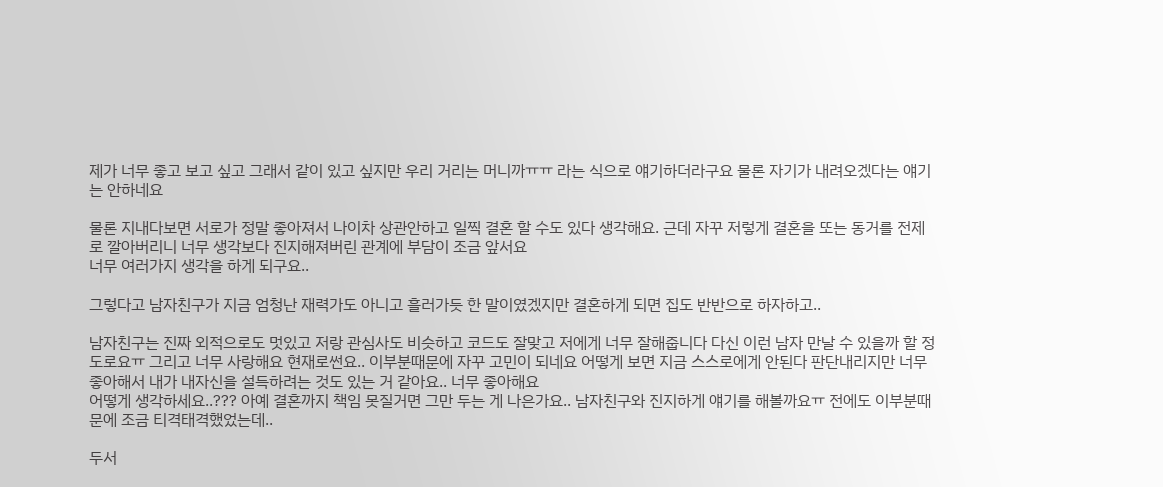제가 너무 좋고 보고 싶고 그래서 같이 있고 싶지만 우리 거리는 머니까ㅠㅠ 라는 식으로 얘기하더라구요 물론 자기가 내려오겠다는 얘기는 안하네요

물론 지내다보면 서로가 정말 좋아져서 나이차 상관안하고 일찍 결혼 할 수도 있다 생각해요. 근데 자꾸 저렇게 결혼을 또는 동거를 전제로 깔아버리니 너무 생각보다 진지해져버린 관계에 부담이 조금 앞서요
너무 여러가지 생각을 하게 되구요..

그렇다고 남자친구가 지금 엄청난 재력가도 아니고 흘러가듯 한 말이였겠지만 결혼하게 되면 집도 반반으로 하자하고..

남자친구는 진짜 외적으로도 멋있고 저랑 관심사도 비슷하고 코드도 잘맞고 저에게 너무 잘해줍니다 다신 이런 남자 만날 수 있을까 할 정도로요ㅠ 그리고 너무 사랑해요 현재로썬요.. 이부분때문에 자꾸 고민이 되네요 어떻게 보면 지금 스스로에게 안된다 판단내리지만 너무 좋아해서 내가 내자신을 설득하려는 것도 있는 거 같아요.. 너무 좋아해요
어떻게 생각하세요..??? 아예 결혼까지 책임 못질거면 그만 두는 게 나은가요.. 남자친구와 진지하게 얘기를 해볼까요ㅠ 전에도 이부분때문에 조금 티격태격했었는데..

두서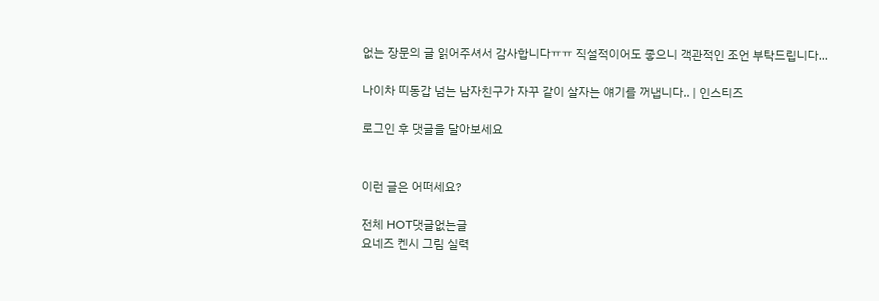없는 장문의 글 읽어주셔서 감사합니다ㅠㅠ 직설적이어도 좋으니 객관적인 조언 부탁드립니다...

나이차 띠동갑 넘는 남자친구가 자꾸 같이 살자는 얘기를 꺼냅니다.. | 인스티즈

로그인 후 댓글을 달아보세요


이런 글은 어떠세요?

전체 HOT댓글없는글
요네즈 켄시 그림 실력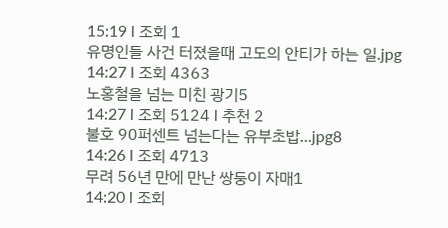15:19 l 조회 1
유명인들 사건 터졌을때 고도의 안티가 하는 일.jpg
14:27 l 조회 4363
노홍철을 넘는 미친 광기5
14:27 l 조회 5124 l 추천 2
불호 90퍼센트 넘는다는 유부초밥...jpg8
14:26 l 조회 4713
무려 56년 만에 만난 쌍둥이 자매1
14:20 l 조회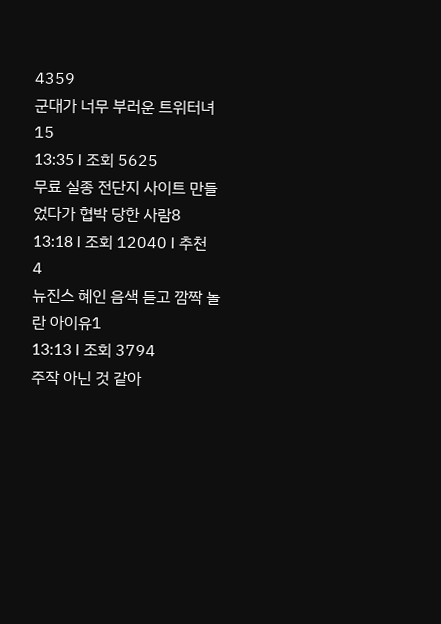4359
군대가 너무 부러운 트위터녀15
13:35 l 조회 5625
무료 실종 전단지 사이트 만들었다가 협박 당한 사람8
13:18 l 조회 12040 l 추천 4
뉴진스 혜인 음색 듣고 깜짝 놀란 아이유1
13:13 l 조회 3794
주작 아닌 것 같아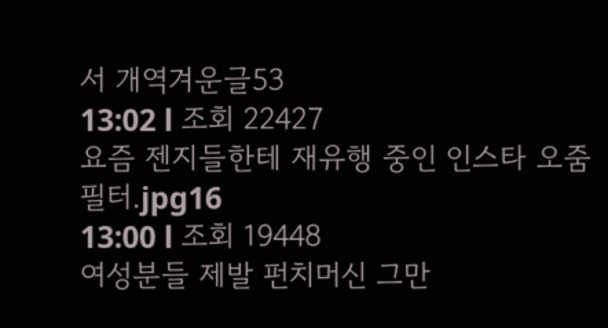서 개역겨운글53
13:02 l 조회 22427
요즘 젠지들한테 재유행 중인 인스타 오줌필터.jpg16
13:00 l 조회 19448
여성분들 제발 펀치머신 그만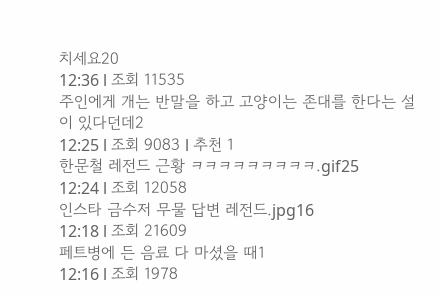치세요20
12:36 l 조회 11535
주인에게 개는 반말을 하고 고양이는 존대를 한다는 설이 있다던데2
12:25 l 조회 9083 l 추천 1
한문철 레전드 근황 ㅋㅋㅋㅋㅋㅋㅋㅋㅋ.gif25
12:24 l 조회 12058
인스타 금수저 무물 답변 레전드.jpg16
12:18 l 조회 21609
페트병에 든 음료 다 마셨을 때1
12:16 l 조회 1978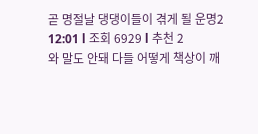곧 명절날 댕댕이들이 겪게 될 운명2
12:01 l 조회 6929 l 추천 2
와 말도 안돼 다들 어떻게 책상이 깨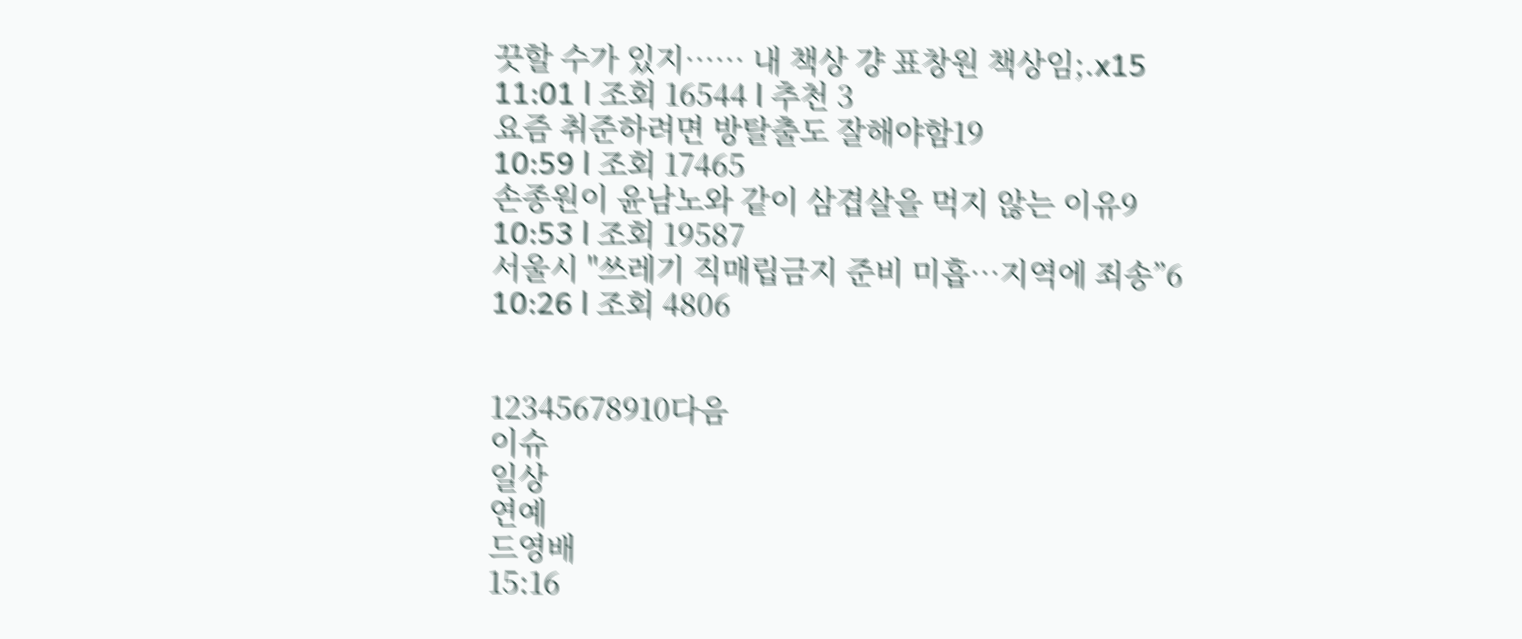끗할 수가 있지…… 내 책상 걍 표창원 책상임;.x15
11:01 l 조회 16544 l 추천 3
요즘 취준하려면 방탈출도 잘해야함19
10:59 l 조회 17465
손종원이 윤남노와 같이 삼겹살을 먹지 않는 이유9
10:53 l 조회 19587
서울시 "쓰레기 직매립금지 준비 미흡…지역에 죄송”6
10:26 l 조회 4806


12345678910다음
이슈
일상
연예
드영배
15:16